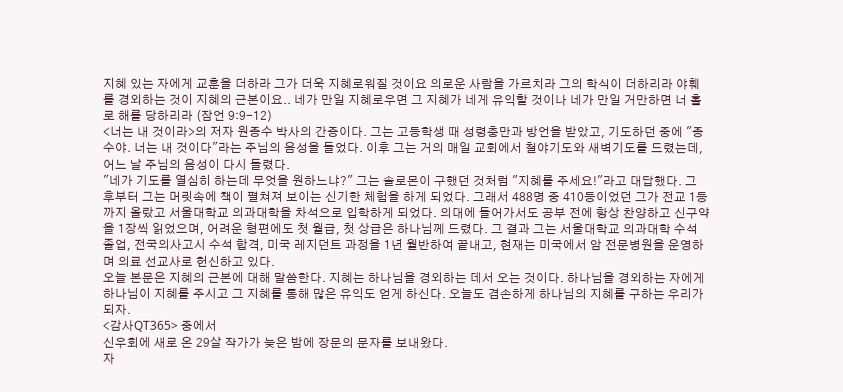지혜 있는 자에게 교훈을 더하라 그가 더욱 지혜로워질 것이요 의로운 사람을 가르치라 그의 학식이 더하리라 야훼를 경외하는 것이 지혜의 근본이요.. 네가 만일 지혜로우면 그 지혜가 네게 유익할 것이나 네가 만일 거만하면 너 홀로 해를 당하리라 (잠언 9:9-12)
<너는 내 것이라>의 저자 원종수 박사의 간증이다. 그는 고등학생 때 성령충만과 방언을 받았고, 기도하던 중에 "종수야. 너는 내 것이다"라는 주님의 음성을 들었다. 이후 그는 거의 매일 교회에서 철야기도와 새벽기도를 드렸는데, 어느 날 주님의 음성이 다시 들렸다.
"네가 기도를 열심히 하는데 무엇을 원하느냐?" 그는 솔로몬이 구했던 것처럼 "지혜를 주세요!"라고 대답했다. 그 후부터 그는 머릿속에 책이 펼쳐져 보이는 신기한 체험을 하게 되었다. 그래서 488명 중 410등이었던 그가 전교 1등까지 올랐고 서울대학교 의과대학을 차석으로 입학하게 되었다. 의대에 들어가서도 공부 전에 항상 찬양하고 신구약을 1장씩 읽었으며, 어려운 형편에도 첫 월급, 첫 상급은 하나님께 드렸다. 그 결과 그는 서울대학교 의과대학 수석 졸업, 전국의사고시 수석 합격, 미국 레지던트 과정을 1년 월반하여 끝내고, 현재는 미국에서 암 전문병원을 운영하며 의료 선교사로 헌신하고 있다.
오늘 본문은 지혜의 근본에 대해 말씀한다. 지혜는 하나님을 경외하는 데서 오는 것이다. 하나님을 경외하는 자에게 하나님이 지혜를 주시고 그 지혜를 통해 많은 유익도 얻게 하신다. 오늘도 겸손하게 하나님의 지혜를 구하는 우리가 되자.
<감사QT365> 중에서
신우회에 새로 온 29살 작가가 늦은 밤에 장문의 문자를 보내왔다.
자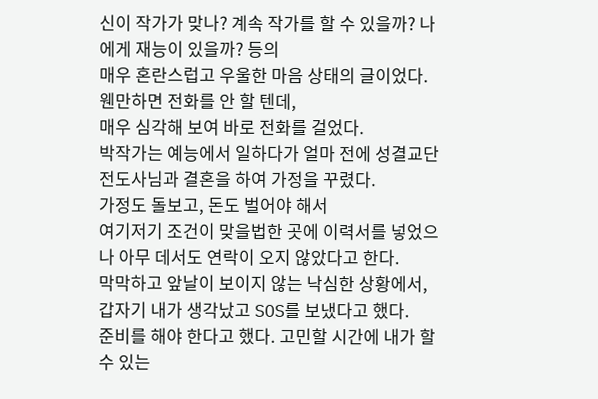신이 작가가 맞나? 계속 작가를 할 수 있을까? 나에게 재능이 있을까? 등의
매우 혼란스럽고 우울한 마음 상태의 글이었다.
웬만하면 전화를 안 할 텐데,
매우 심각해 보여 바로 전화를 걸었다.
박작가는 예능에서 일하다가 얼마 전에 성결교단 전도사님과 결혼을 하여 가정을 꾸렸다.
가정도 돌보고, 돈도 벌어야 해서
여기저기 조건이 맞을법한 곳에 이력서를 넣었으나 아무 데서도 연락이 오지 않았다고 한다.
막막하고 앞날이 보이지 않는 낙심한 상황에서,
갑자기 내가 생각났고 SOS를 보냈다고 했다.
준비를 해야 한다고 했다. 고민할 시간에 내가 할 수 있는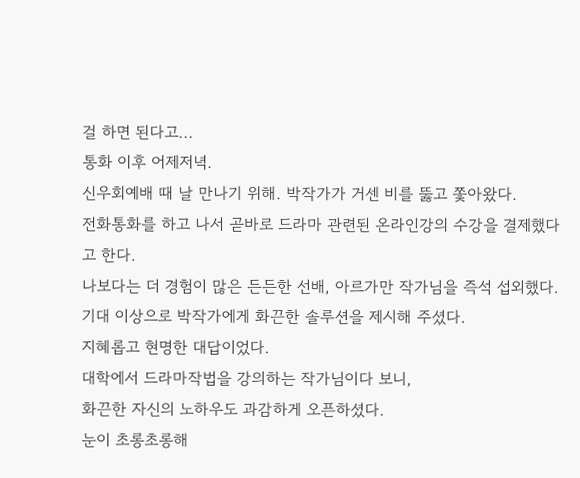걸 하면 된다고...
통화 이후 어제저녁.
신우회예배 때 날 만나기 위해. 박작가가 거센 비를 뚫고 쫓아왔다.
전화통화를 하고 나서 곧바로 드라마 관련된 온라인강의 수강을 결제했다고 한다.
나보다는 더 경험이 많은 든든한 선배, 아르가만 작가님을 즉석 섭외했다.
기대 이상으로 박작가에게 화끈한 솔루션을 제시해 주셨다.
지혜롭고 현명한 대답이었다.
대학에서 드라마작법을 강의하는 작가님이다 보니,
화끈한 자신의 노하우도 과감하게 오픈하셨다.
눈이 초롱초롱해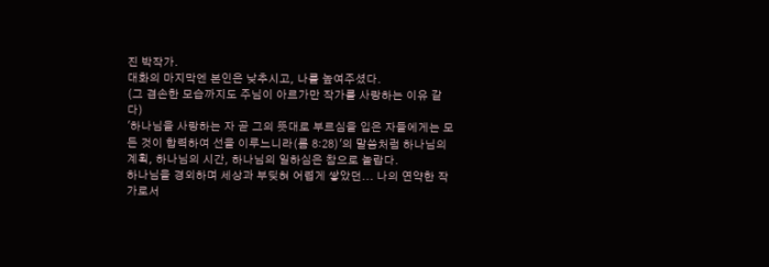진 박작가.
대화의 마지막엔 본인은 낮추시고, 나를 높여주셨다.
(그 겸손한 모습까지도 주님이 아르가만 작가를 사랑하는 이유 같다)
'하나님을 사랑하는 자 곧 그의 뜻대로 부르심을 입은 자들에게는 모든 것이 합력하여 선을 이루느니라(롬 8:28)'의 말씀처럼 하나님의 계획, 하나님의 시간, 하나님의 일하심은 참으로 놀랍다.
하나님을 경외하며 세상과 부딪혀 어렵게 쌓았던... 나의 연약한 작가로서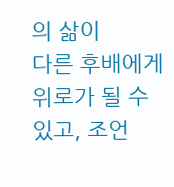의 삶이
다른 후배에게 위로가 될 수 있고, 조언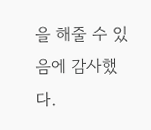을 해줄 수 있음에 감사했다.